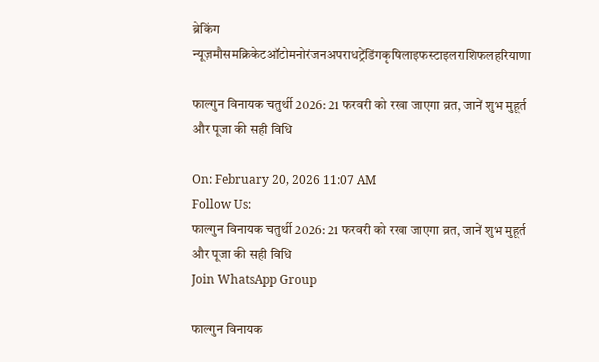ब्रेकिंग न्यूज़मौसमक्रिकेटऑटोमनोरंजनअपराधट्रेंडिंगकृषिलाइफस्टाइलराशिफलहरियाणा

फाल्गुन विनायक चतुर्थी 2026: 21 फरवरी को रखा जाएगा व्रत, जानें शुभ मुहूर्त और पूजा की सही विधि

On: February 20, 2026 11:07 AM
Follow Us:
फाल्गुन विनायक चतुर्थी 2026: 21 फरवरी को रखा जाएगा व्रत, जानें शुभ मुहूर्त और पूजा की सही विधि
Join WhatsApp Group

फाल्गुन विनायक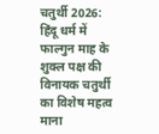चतुर्थी 2026: हिंदू धर्म में फाल्गुन माह के शुक्ल पक्ष की विनायक चतुर्थी का विशेष महत्व माना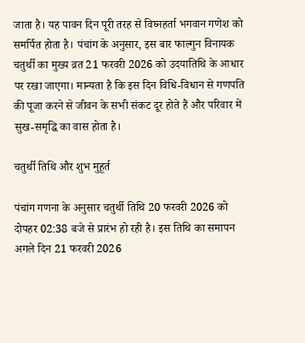जाता है। यह पावन दिन पूरी तरह से विघ्नहर्ता भगवान गणेश को समर्पित होता है। पंचांग के अनुसार, इस बार फाल्गुन विनायक चतुर्थी का मुख्य व्रत 21 फरवरी 2026 को उदयातिथि के आधार पर रखा जाएगा। मान्यता है कि इस दिन विधि-विधान से गणपति की पूजा करने से जीवन के सभी संकट दूर होते हैं और परिवार में सुख-समृद्धि का वास होता है।

चतुर्थी तिथि और शुभ मुहूर्त

पंचांग गणना के अनुसार चतुर्थी तिथि 20 फरवरी 2026 को दोपहर 02:38 बजे से प्रारंभ हो रही है। इस तिथि का समापन अगले दिन 21 फरवरी 2026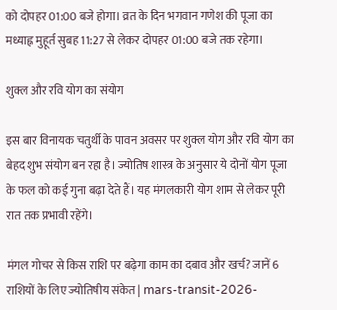को दोपहर 01:00 बजे होगा। व्रत के दिन भगवान गणेश की पूजा का मध्याह्न मुहूर्त सुबह 11:27 से लेकर दोपहर 01:00 बजे तक रहेगा।

शुक्ल और रवि योग का संयोग

इस बार विनायक चतुर्थी के पावन अवसर पर शुक्ल योग और रवि योग का बेहद शुभ संयोग बन रहा है। ज्योतिष शास्त्र के अनुसार ये दोनों योग पूजा के फल को कई गुना बढ़ा देते हैं। यह मंगलकारी योग शाम से लेकर पूरी रात तक प्रभावी रहेंगे।

मंगल गोचर से किस राशि पर बढ़ेगा काम का दबाव और खर्च? जानें 6 राशियों के लिए ज्योतिषीय संकेत | mars-transit-2026-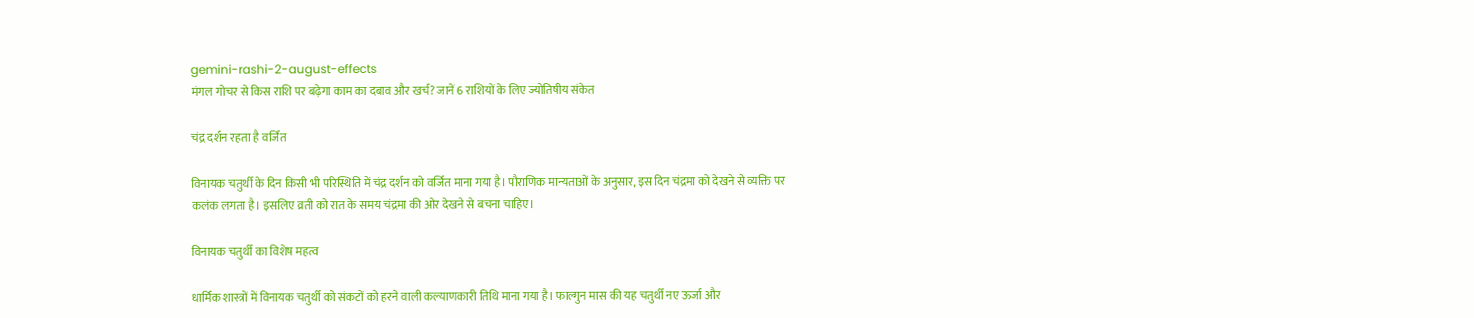gemini-rashi-2-august-effects
मंगल गोचर से किस राशि पर बढ़ेगा काम का दबाव और खर्च? जानें 6 राशियों के लिए ज्योतिषीय संकेत

चंद्र दर्शन रहता है वर्जित

विनायक चतुर्थी के दिन किसी भी परिस्थिति में चंद्र दर्शन को वर्जित माना गया है। पौराणिक मान्यताओं के अनुसार, इस दिन चंद्रमा को देखने से व्यक्ति पर कलंक लगता है। इसलिए व्रती को रात के समय चंद्रमा की ओर देखने से बचना चाहिए।

विनायक चतुर्थी का विशेष महत्व

धार्मिक शास्त्रों में विनायक चतुर्थी को संकटों को हरने वाली कल्याणकारी तिथि माना गया है। फाल्गुन मास की यह चतुर्थी नए ऊर्जा और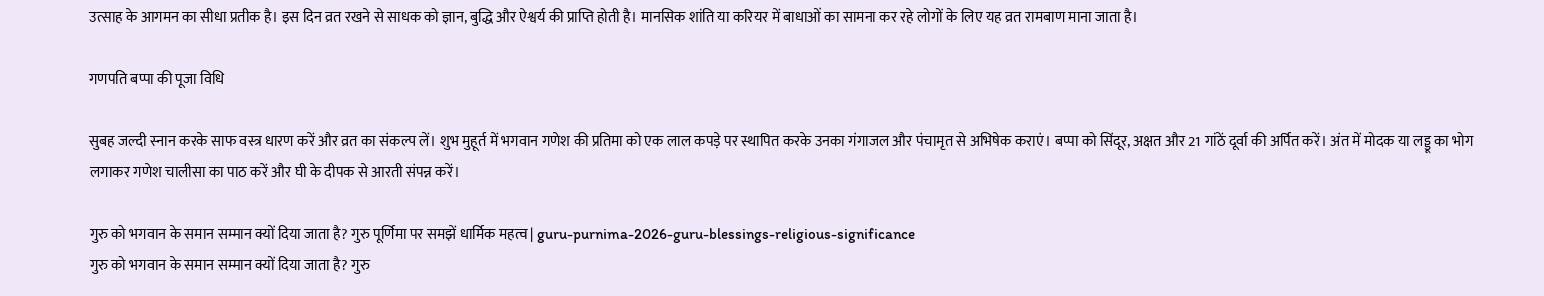उत्साह के आगमन का सीधा प्रतीक है। इस दिन व्रत रखने से साधक को ज्ञान, बुद्धि और ऐश्वर्य की प्राप्ति होती है। मानसिक शांति या करियर में बाधाओं का सामना कर रहे लोगों के लिए यह व्रत रामबाण माना जाता है।

गणपति बप्पा की पूजा विधि

सुबह जल्दी स्नान करके साफ वस्त्र धारण करें और व्रत का संकल्प लें। शुभ मुहूर्त में भगवान गणेश की प्रतिमा को एक लाल कपड़े पर स्थापित करके उनका गंगाजल और पंचामृत से अभिषेक कराएं। बप्पा को सिंदूर, अक्षत और 21 गांठें दूर्वा की अर्पित करें। अंत में मोदक या लड्डू का भोग लगाकर गणेश चालीसा का पाठ करें और घी के दीपक से आरती संपन्न करें।

गुरु को भगवान के समान सम्मान क्यों दिया जाता है? गुरु पूर्णिमा पर समझें धार्मिक महत्व | guru-purnima-2026-guru-blessings-religious-significance
गुरु को भगवान के समान सम्मान क्यों दिया जाता है? गुरु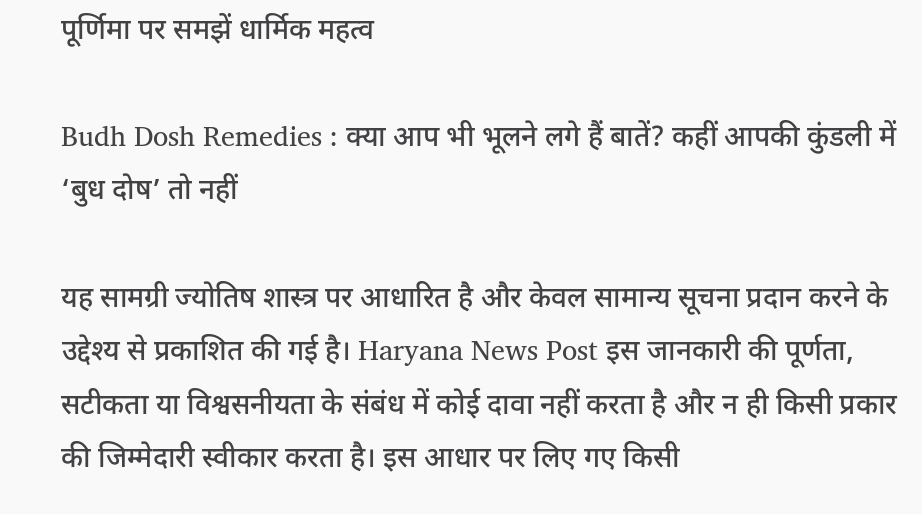पूर्णिमा पर समझें धार्मिक महत्व

Budh Dosh Remedies : क्या आप भी भूलने लगे हैं बातें? कहीं आपकी कुंडली में ‘बुध दोष’ तो नहीं

यह सामग्री ज्योतिष शास्त्र पर आधारित है और केवल सामान्य सूचना प्रदान करने के उद्देश्य से प्रकाशित की गई है। Haryana News Post इस जानकारी की पूर्णता, सटीकता या विश्वसनीयता के संबंध में कोई दावा नहीं करता है और न ही किसी प्रकार की जिम्मेदारी स्वीकार करता है। इस आधार पर लिए गए किसी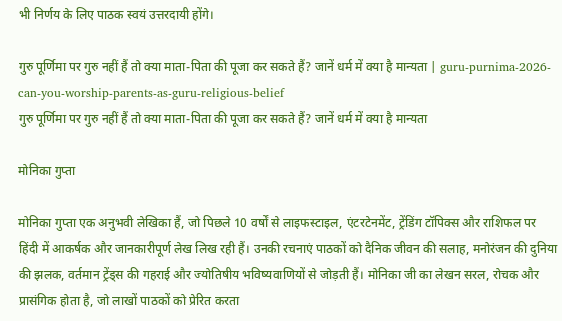भी निर्णय के लिए पाठक स्वयं उत्तरदायी होंगे।

गुरु पूर्णिमा पर गुरु नहीं हैं तो क्या माता-पिता की पूजा कर सकते हैं? जानें धर्म में क्या है मान्यता | guru-purnima-2026-can-you-worship-parents-as-guru-religious-belief
गुरु पूर्णिमा पर गुरु नहीं हैं तो क्या माता-पिता की पूजा कर सकते हैं? जानें धर्म में क्या है मान्यता

मोनिका गुप्ता

मोनिका गुप्ता एक अनुभवी लेखिका हैं, जो पिछले 10 वर्षों से लाइफस्टाइल, एंटरटेनमेंट, ट्रेंडिंग टॉपिक्स और राशिफल पर हिंदी में आकर्षक और जानकारीपूर्ण लेख लिख रही हैं। उनकी रचनाएं पाठकों को दैनिक जीवन की सलाह, मनोरंजन की दुनिया की झलक, वर्तमान ट्रेंड्स की गहराई और ज्योतिषीय भविष्यवाणियों से जोड़ती हैं। मोनिका जी का लेखन सरल, रोचक और प्रासंगिक होता है, जो लाखों पाठकों को प्रेरित करता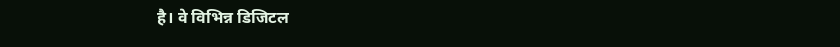है। वे विभिन्न डिजिटल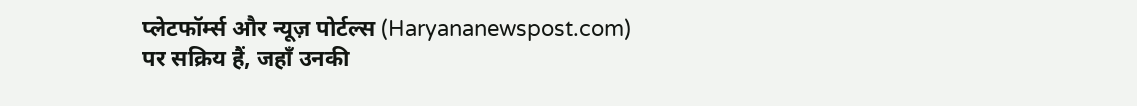प्लेटफॉर्म्स और न्यूज़ पोर्टल्स (Haryananewspost.com) पर सक्रिय हैं, जहाँ उनकी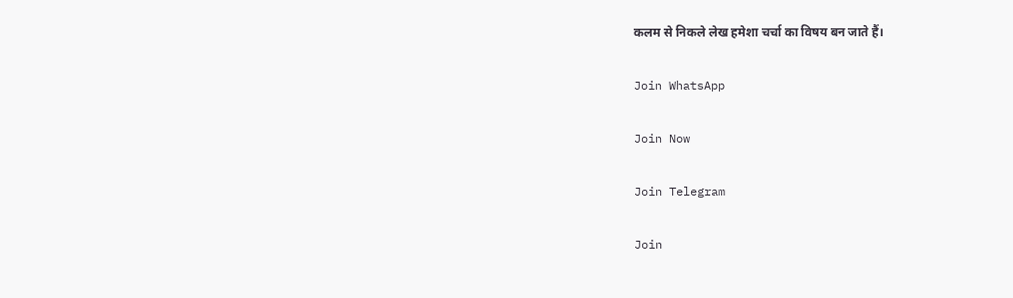कलम से निकले लेख हमेशा चर्चा का विषय बन जाते हैं।

Join WhatsApp

Join Now

Join Telegram

Join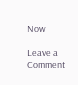Now

Leave a Comment